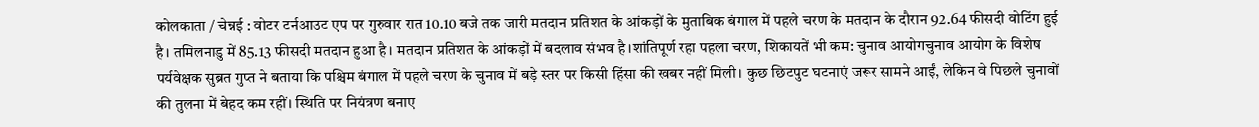कोलकाता / चेन्नई : वोटर टर्नआउट एप पर गुरुवार रात 10.10 बजे तक जारी मतदान प्रतिशत के आंकड़ों के मुताबिक बंगाल में पहले चरण के मतदान के दौरान 92.64 फीसदी वोटिंग हुई है। तमिलनाडु में 85.13 फीसदी मतदान हुआ है। मतदान प्रतिशत के आंकड़ों में बदलाव संभव है।शांतिपूर्ण रहा पहला चरण, शिकायतें भी कम: चुनाव आयोगचुनाव आयोग के विशेष पर्यवेक्षक सुब्रत गुप्त ने बताया कि पश्चिम बंगाल में पहले चरण के चुनाव में बड़े स्तर पर किसी हिंसा की खबर नहीं मिली। कुछ छिटपुट घटनाएं जरूर सामने आईं, लेकिन वे पिछले चुनावों की तुलना में बेहद कम रहीं। स्थिति पर नियंत्रण बनाए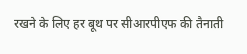रखने के लिए हर बूथ पर सीआरपीएफ की तैनाती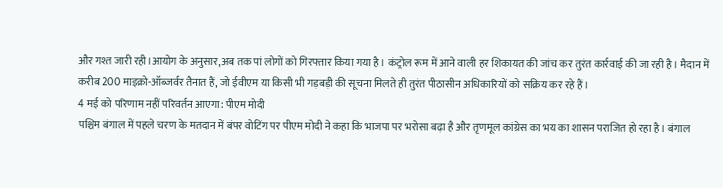और गश्त जारी रही।आयोग के अनुसार,अब तक पां लोगों को गिरफ्तार किया गया है। कंट्रोल रूम में आने वाली हर शिकायत की जांच कर तुरंत कार्रवाई की जा रही है। मैदान में करीब 200 माइक्रो-ऑब्जर्वर तैनात हैं, जो ईवीएम या किसी भी गड़बड़ी की सूचना मिलते ही तुरंत पीठासीन अधिकारियों को सक्रिय कर रहे हैं।
4 मई को परिणाम नहीं परिवर्तन आएगा: पीएम मोदी
पश्चिम बंगाल में पहले चरण के मतदान में बंपर वोटिंग पर पीएम मोदी ने कहा कि भाजपा पर भरोसा बढ़ा है और तृणमूल कांग्रेस का भय का शासन पराजित हो रहा है। बंगाल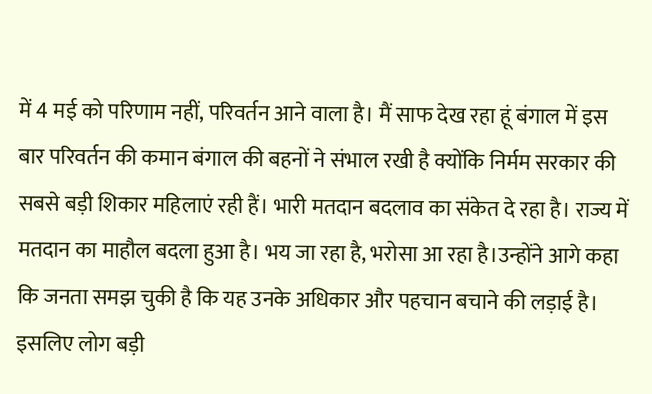में 4 मई को परिणाम नहीं, परिवर्तन आने वाला है। मैं साफ देख रहा हूं बंगाल में इस बार परिवर्तन की कमान बंगाल की बहनों ने संभाल रखी है क्योंकि निर्मम सरकार की सबसे बड़ी शिकार महिलाएं रही हैं। भारी मतदान बदलाव का संकेत दे रहा है। राज्य में मतदान का माहौल बदला हुआ है। भय जा रहा है, भरोसा आ रहा है।उन्होंने आगे कहा कि जनता समझ चुकी है कि यह उनके अधिकार और पहचान बचाने की लड़ाई है। इसलिए लोग बड़ी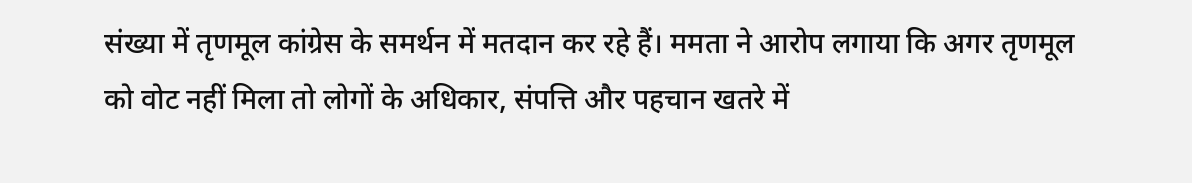संख्या में तृणमूल कांग्रेस के समर्थन में मतदान कर रहे हैं। ममता ने आरोप लगाया कि अगर तृणमूल को वोट नहीं मिला तो लोगों के अधिकार, संपत्ति और पहचान खतरे में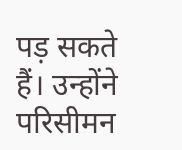पड़ सकते हैं। उन्होंने परिसीमन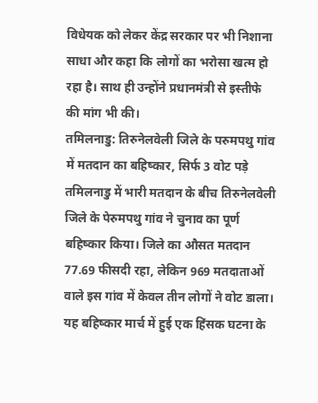विधेयक को लेकर केंद्र सरकार पर भी निशाना साधा और कहा कि लोगों का भरोसा खत्म हो रहा है। साथ ही उन्होंने प्रधानमंत्री से इस्तीफे की मांग भी की।
तमिलनाडु: तिरुनेलवेली जिले के परुमपथु गांव में मतदान का बहिष्कार, सिर्फ 3 वोट पड़े
तमिलनाडु में भारी मतदान के बीच तिरुनेलवेली जिले के पेरुमपथु गांव ने चुनाव का पूर्ण बहिष्कार किया। जिले का औसत मतदान 77.69 फीसदी रहा, लेकिन 969 मतदाताओं वाले इस गांव में केवल तीन लोगों ने वोट डाला। यह बहिष्कार मार्च में हुई एक हिंसक घटना के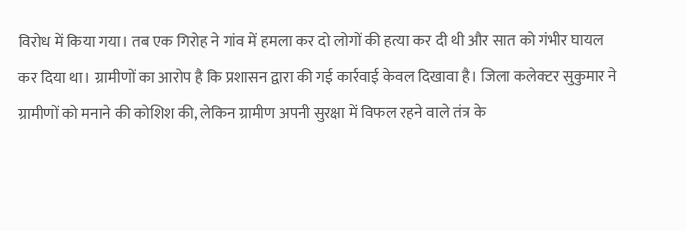विरोध में किया गया। तब एक गिरोह ने गांव में हमला कर दो लोगों की हत्या कर दी थी और सात को गंभीर घायल कर दिया था। ग्रामीणों का आरोप है कि प्रशासन द्वारा की गई कार्रवाई केवल दिखावा है। जिला कलेक्टर सुकुमार ने ग्रामीणों को मनाने की कोशिश की, लेकिन ग्रामीण अपनी सुरक्षा में विफल रहने वाले तंत्र के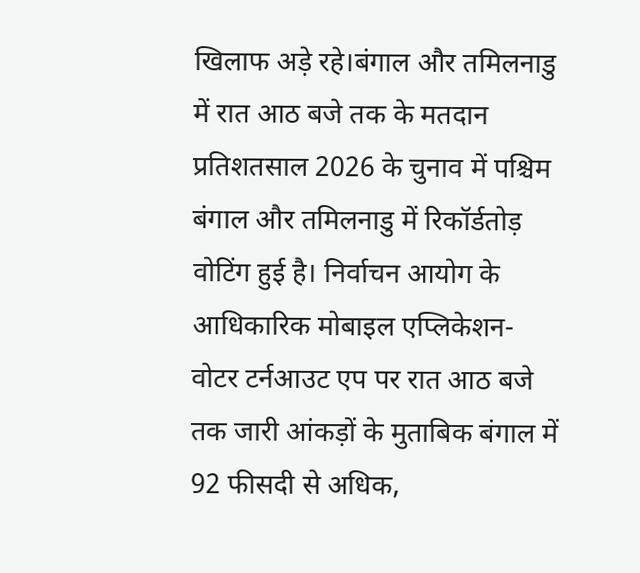खिलाफ अड़े रहे।बंगाल और तमिलनाडु में रात आठ बजे तक के मतदान प्रतिशतसाल 2026 के चुनाव में पश्चिम बंगाल और तमिलनाडु में रिकॉर्डतोड़ वोटिंग हुई है। निर्वाचन आयोग के आधिकारिक मोबाइल एप्लिकेशन- वोटर टर्नआउट एप पर रात आठ बजे तक जारी आंकड़ों के मुताबिक बंगाल में 92 फीसदी से अधिक,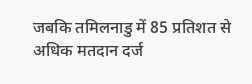जबकि तमिलनाडु में 85 प्रतिशत से अधिक मतदान दर्ज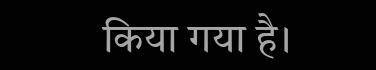किया गया है।